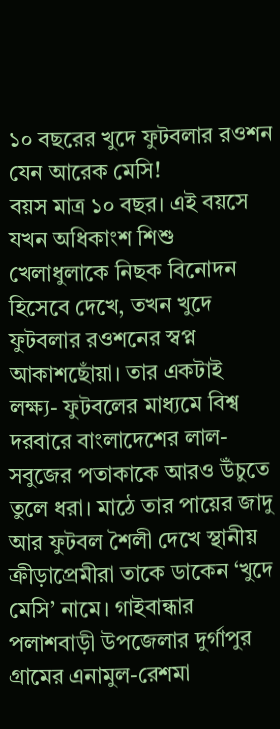১০ বছরের খুদে ফুটবলার রওশন যেন আরেক মেসি!
বয়স মাত্র ১০ বছর। এই বয়সে যখন অধিকাংশ শিশু খেলাধুলাকে নিছক বিনোদন হিসেবে দেখে, তখন খুদে ফুটবলার রওশনের স্বপ্ন আকাশছোঁয়া। তার একটাই লক্ষ্য- ফুটবলের মাধ্যমে বিশ্ব দরবারে বাংলাদেশের লাল-সবুজের পতাকাকে আরও উঁচুতে তুলে ধরা। মাঠে তার পায়ের জাদু আর ফুটবল শৈলী দেখে স্থানীয় ক্রীড়াপ্রেমীরা তাকে ডাকেন ‘খুদে মেসি’ নামে। গাইবান্ধার পলাশবাড়ী উপজেলার দুর্গাপুর গ্রামের এনামুল-রেশমা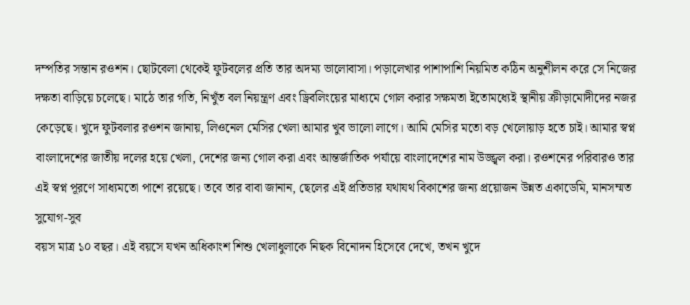দম্পতির সন্তান রওশন। ছোটবেলা থেকেই ফুটবলের প্রতি তার অদম্য ভালোবাসা। পড়ালেখার পাশাপাশি নিয়মিত কঠিন অনুশীলন করে সে নিজের দক্ষতা বাড়িয়ে চলেছে। মাঠে তার গতি, নিখুঁত বল নিয়ন্ত্রণ এবং ড্রিবলিংয়ের মাধ্যমে গোল করার সক্ষমতা ইতোমধ্যেই স্থানীয় ক্রীড়ামোদীদের নজর কেড়েছে। খুদে ফুটবলার রওশন জানায়, লিওনেল মেসির খেলা আমার খুব ভালো লাগে। আমি মেসির মতো বড় খেলোয়াড় হতে চাই। আমার স্বপ্ন বাংলাদেশের জাতীয় দলের হয়ে খেলা, দেশের জন্য গোল করা এবং আন্তর্জাতিক পর্যায়ে বাংলাদেশের নাম উজ্জ্বল করা। রওশনের পরিবারও তার এই স্বপ্ন পূরণে সাধ্যমতো পাশে রয়েছে। তবে তার বাবা জানান, ছেলের এই প্রতিভার যথাযথ বিকাশের জন্য প্রয়োজন উন্নত একাডেমি, মানসম্মত সুযোগ-সুব
বয়স মাত্র ১০ বছর। এই বয়সে যখন অধিকাংশ শিশু খেলাধুলাকে নিছক বিনোদন হিসেবে দেখে, তখন খুদে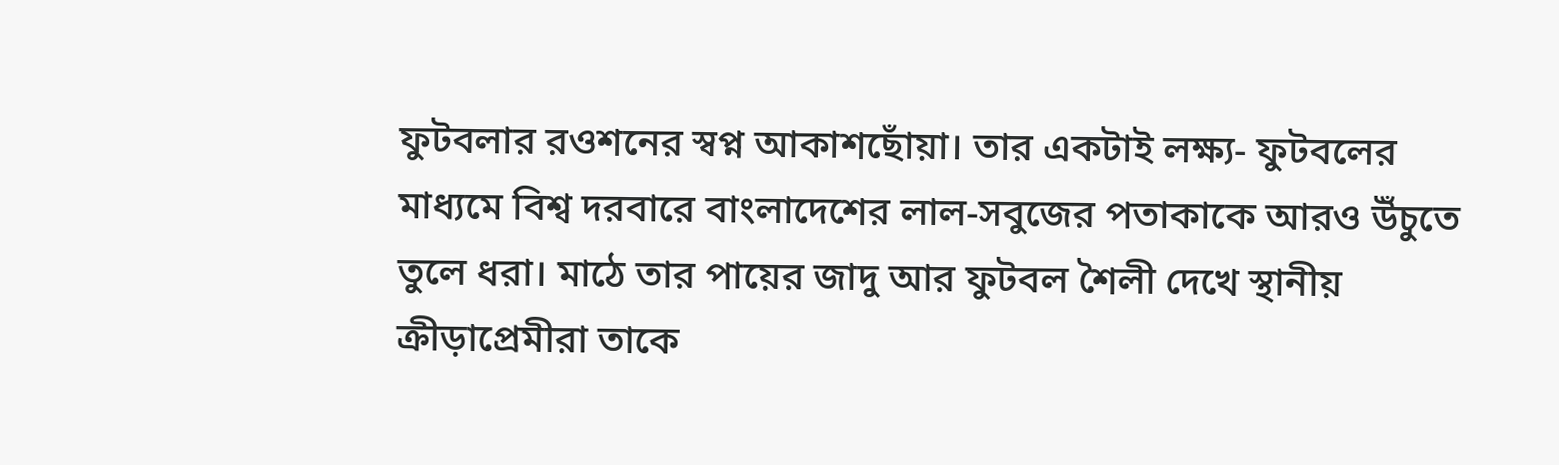ফুটবলার রওশনের স্বপ্ন আকাশছোঁয়া। তার একটাই লক্ষ্য- ফুটবলের মাধ্যমে বিশ্ব দরবারে বাংলাদেশের লাল-সবুজের পতাকাকে আরও উঁচুতে তুলে ধরা। মাঠে তার পায়ের জাদু আর ফুটবল শৈলী দেখে স্থানীয় ক্রীড়াপ্রেমীরা তাকে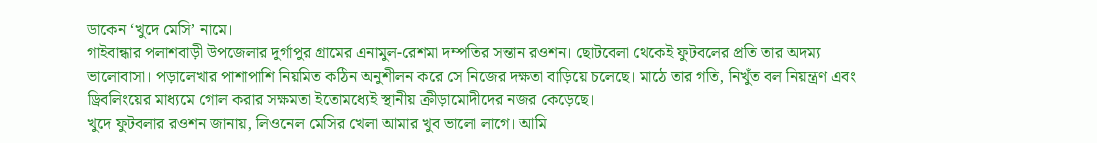ডাকেন ‘খুদে মেসি’ নামে।
গাইবান্ধার পলাশবাড়ী উপজেলার দুর্গাপুর গ্রামের এনামুল-রেশমা দম্পতির সন্তান রওশন। ছোটবেলা থেকেই ফুটবলের প্রতি তার অদম্য ভালোবাসা। পড়ালেখার পাশাপাশি নিয়মিত কঠিন অনুশীলন করে সে নিজের দক্ষতা বাড়িয়ে চলেছে। মাঠে তার গতি, নিখুঁত বল নিয়ন্ত্রণ এবং ড্রিবলিংয়ের মাধ্যমে গোল করার সক্ষমতা ইতোমধ্যেই স্থানীয় ক্রীড়ামোদীদের নজর কেড়েছে।
খুদে ফুটবলার রওশন জানায়, লিওনেল মেসির খেলা আমার খুব ভালো লাগে। আমি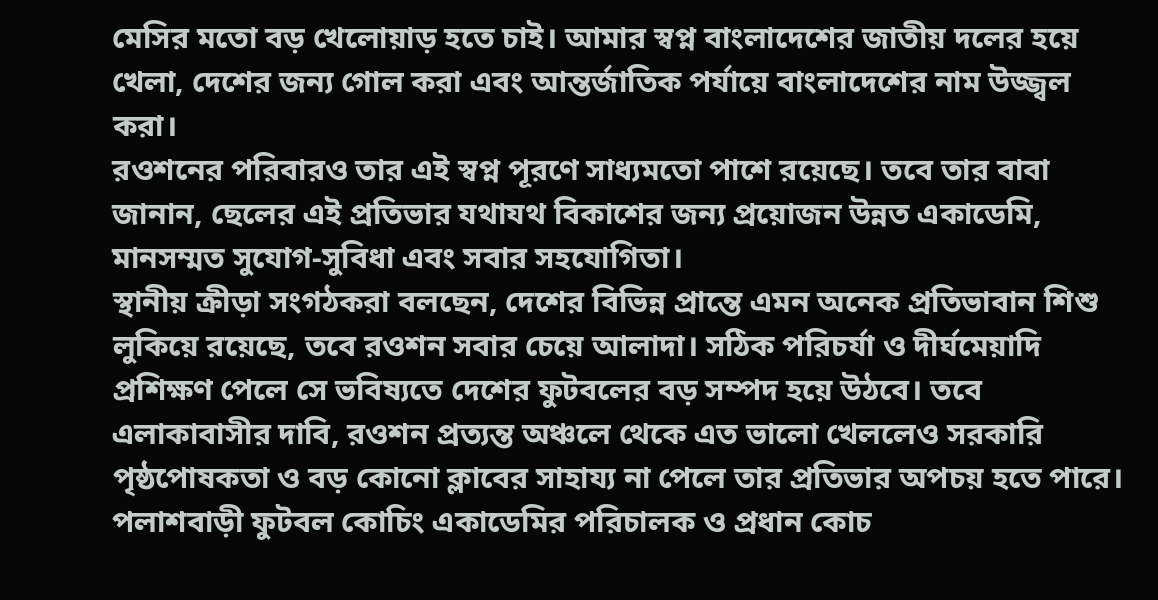মেসির মতো বড় খেলোয়াড় হতে চাই। আমার স্বপ্ন বাংলাদেশের জাতীয় দলের হয়ে খেলা, দেশের জন্য গোল করা এবং আন্তর্জাতিক পর্যায়ে বাংলাদেশের নাম উজ্জ্বল করা।
রওশনের পরিবারও তার এই স্বপ্ন পূরণে সাধ্যমতো পাশে রয়েছে। তবে তার বাবা জানান, ছেলের এই প্রতিভার যথাযথ বিকাশের জন্য প্রয়োজন উন্নত একাডেমি, মানসম্মত সুযোগ-সুবিধা এবং সবার সহযোগিতা।
স্থানীয় ক্রীড়া সংগঠকরা বলছেন, দেশের বিভিন্ন প্রান্তে এমন অনেক প্রতিভাবান শিশু লুকিয়ে রয়েছে, তবে রওশন সবার চেয়ে আলাদা। সঠিক পরিচর্যা ও দীর্ঘমেয়াদি প্রশিক্ষণ পেলে সে ভবিষ্যতে দেশের ফুটবলের বড় সম্পদ হয়ে উঠবে। তবে এলাকাবাসীর দাবি, রওশন প্রত্যন্ত অঞ্চলে থেকে এত ভালো খেললেও সরকারি পৃষ্ঠপোষকতা ও বড় কোনো ক্লাবের সাহায্য না পেলে তার প্রতিভার অপচয় হতে পারে।
পলাশবাড়ী ফুটবল কোচিং একাডেমির পরিচালক ও প্রধান কোচ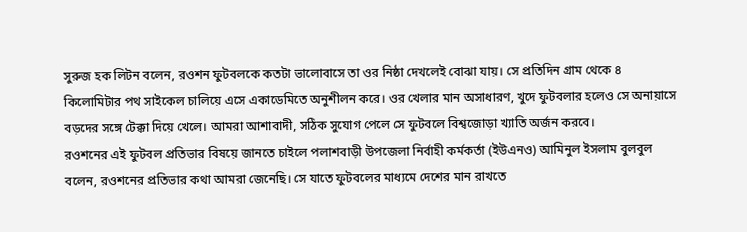সুরুজ হক লিটন বলেন, রওশন ফুটবলকে কতটা ভালোবাসে তা ওর নিষ্ঠা দেখলেই বোঝা যায়। সে প্রতিদিন গ্রাম থেকে ৪ কিলোমিটার পথ সাইকেল চালিয়ে এসে একাডেমিতে অনুশীলন করে। ওর খেলার মান অসাধারণ, খুদে ফুটবলার হলেও সে অনায়াসে বড়দের সঙ্গে টেক্কা দিয়ে খেলে। আমরা আশাবাদী, সঠিক সুযোগ পেলে সে ফুটবলে বিশ্বজোড়া খ্যাতি অর্জন করবে।
রওশনের এই ফুটবল প্রতিভার বিষয়ে জানতে চাইলে পলাশবাড়ী উপজেলা নির্বাহী কর্মকর্তা (ইউএনও) আমিনুল ইসলাম বুলবুল বলেন, রওশনের প্রতিভার কথা আমরা জেনেছি। সে যাতে ফুটবলের মাধ্যমে দেশের মান রাখতে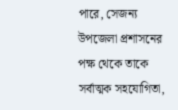পারে, সেজন্য উপজেলা প্রশাসনের পক্ষ থেকে তাকে সর্বাত্মক সহযোগিতা,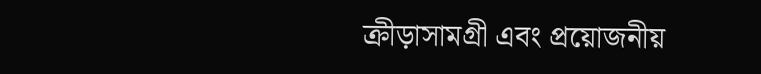ক্রীড়াসামগ্রী এবং প্রয়োজনীয়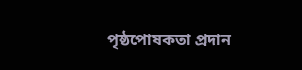পৃষ্ঠপোষকতা প্রদান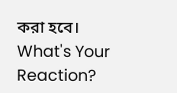করা হবে।
What's Your Reaction?